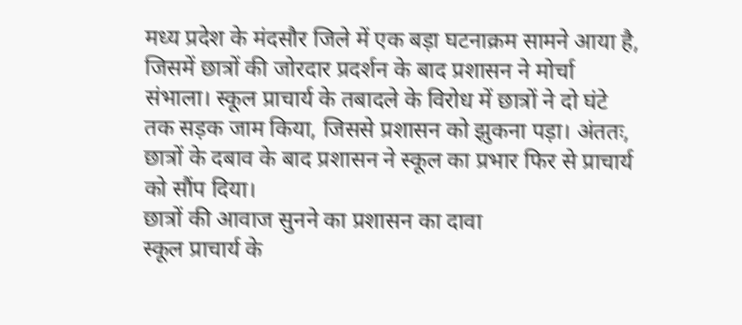मध्य प्रदेश के मंदसौर जिले में एक बड़ा घटनाक्रम सामने आया है, जिसमें छात्रों की जोरदार प्रदर्शन के बाद प्रशासन ने मोर्चा संभाला। स्कूल प्राचार्य के तबादले के विरोध में छात्रों ने दो घंटे तक सड़क जाम किया, जिससे प्रशासन को झुकना पड़ा। अंततः, छात्रों के दबाव के बाद प्रशासन ने स्कूल का प्रभार फिर से प्राचार्य को सौंप दिया।
छात्रों की आवाज सुनने का प्रशासन का दावा
स्कूल प्राचार्य के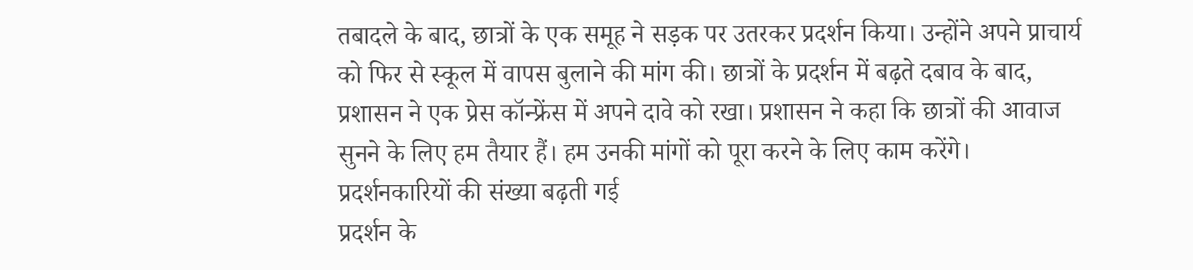तबादले के बाद, छात्रों के एक समूह ने सड़क पर उतरकर प्रदर्शन किया। उन्होंने अपने प्राचार्य को फिर से स्कूल में वापस बुलाने की मांग की। छात्रों के प्रदर्शन में बढ़ते दबाव के बाद, प्रशासन ने एक प्रेस कॉन्फ्रेंस में अपने दावे को रखा। प्रशासन ने कहा कि छात्रों की आवाज सुनने के लिए हम तैयार हैं। हम उनकी मांगों को पूरा करने के लिए काम करेंगे।
प्रदर्शनकारियों की संख्या बढ़ती गई
प्रदर्शन के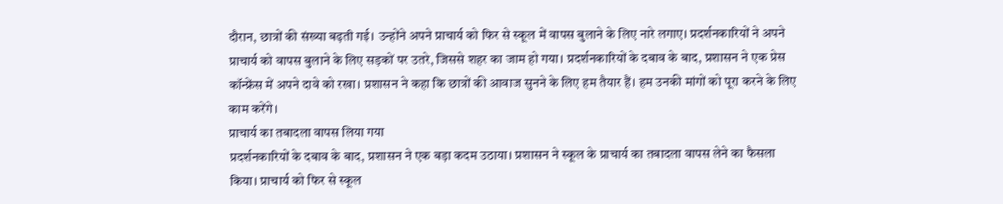दौरान, छात्रों की संख्या बढ़ती गई। उन्होंने अपने प्राचार्य को फिर से स्कूल में वापस बुलाने के लिए नारे लगाए। प्रदर्शनकारियों ने अपने प्राचार्य को वापस बुलाने के लिए सड़कों पर उतरे, जिससे शहर का जाम हो गया। प्रदर्शनकारियों के दबाव के बाद, प्रशासन ने एक प्रेस कॉन्फ्रेंस में अपने दावे को रखा। प्रशासन ने कहा कि छात्रों की आवाज सुनने के लिए हम तैयार हैं। हम उनकी मांगों को पूरा करने के लिए काम करेंगे।
प्राचार्य का तबादला वापस लिया गया
प्रदर्शनकारियों के दबाव के बाद, प्रशासन ने एक बड़ा कदम उठाया। प्रशासन ने स्कूल के प्राचार्य का तबादला वापस लेने का फैसला किया। प्राचार्य को फिर से स्कूल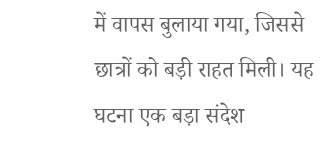में वापस बुलाया गया, जिससे छात्रों को बड़ी राहत मिली। यह घटना एक बड़ा संदेश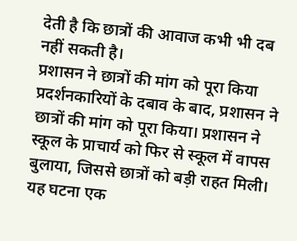देती है कि छात्रों की आवाज कभी भी दब नहीं सकती है।
प्रशासन ने छात्रों की मांग को पूरा किया
प्रदर्शनकारियों के दबाव के बाद, प्रशासन ने छात्रों की मांग को पूरा किया। प्रशासन ने स्कूल के प्राचार्य को फिर से स्कूल में वापस बुलाया, जिससे छात्रों को बड़ी राहत मिली। यह घटना एक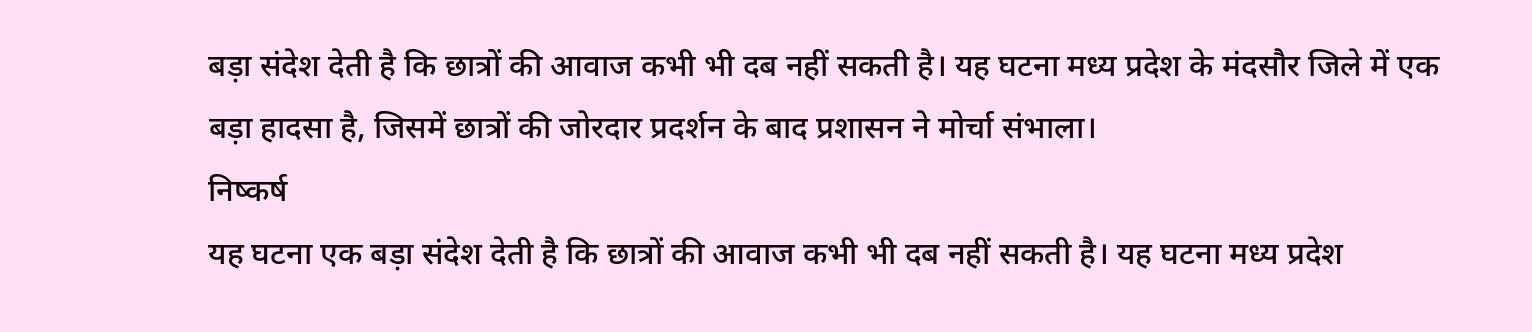बड़ा संदेश देती है कि छात्रों की आवाज कभी भी दब नहीं सकती है। यह घटना मध्य प्रदेश के मंदसौर जिले में एक बड़ा हादसा है, जिसमें छात्रों की जोरदार प्रदर्शन के बाद प्रशासन ने मोर्चा संभाला।
निष्कर्ष
यह घटना एक बड़ा संदेश देती है कि छात्रों की आवाज कभी भी दब नहीं सकती है। यह घटना मध्य प्रदेश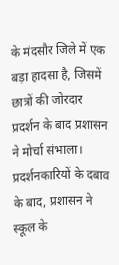के मंदसौर जिले में एक बड़ा हादसा है, जिसमें छात्रों की जोरदार प्रदर्शन के बाद प्रशासन ने मोर्चा संभाला। प्रदर्शनकारियों के दबाव के बाद, प्रशासन ने स्कूल के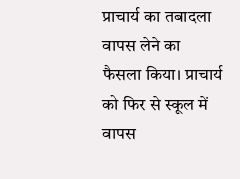प्राचार्य का तबादला वापस लेने का फैसला किया। प्राचार्य को फिर से स्कूल में वापस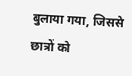बुलाया गया, जिससे छात्रों को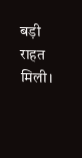बड़ी राहत मिली।